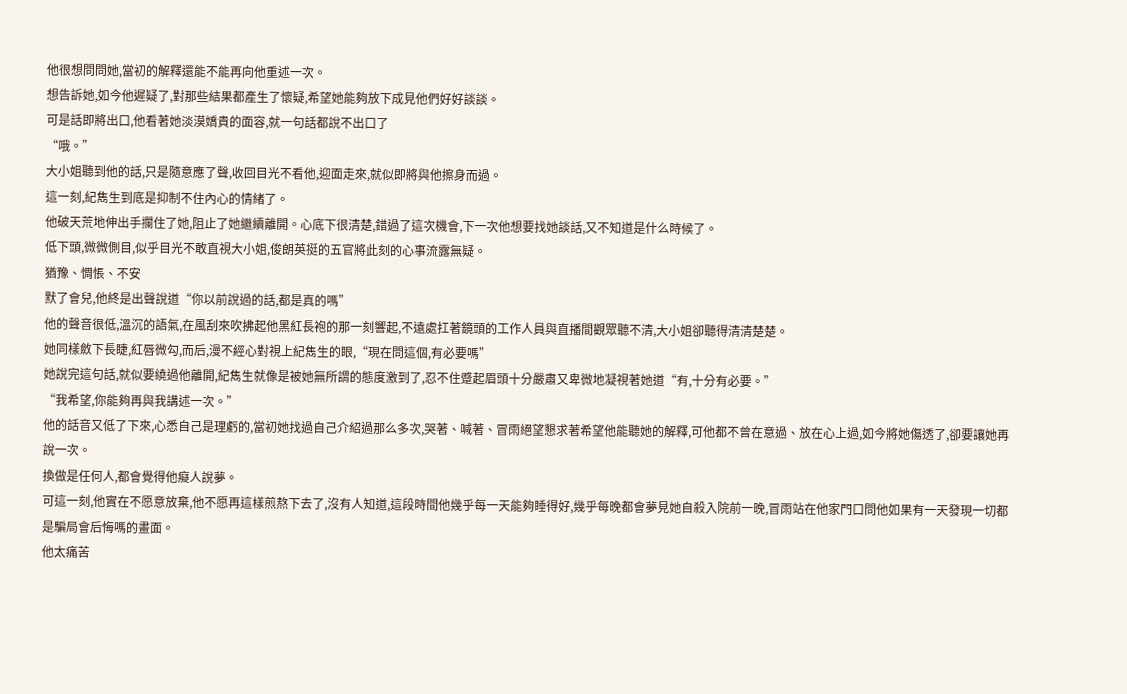他很想問問她,當初的解釋還能不能再向他重述一次。
想告訴她,如今他遲疑了,對那些結果都產生了懷疑,希望她能夠放下成見他們好好談談。
可是話即將出口,他看著她淡漠嬌貴的面容,就一句話都說不出口了
“哦。”
大小姐聽到他的話,只是隨意應了聲,收回目光不看他,迎面走來,就似即將與他擦身而過。
這一刻,紀雋生到底是抑制不住內心的情緒了。
他破天荒地伸出手攔住了她,阻止了她繼續離開。心底下很清楚,錯過了這次機會,下一次他想要找她談話,又不知道是什么時候了。
低下頭,微微側目,似乎目光不敢直視大小姐,俊朗英挺的五官將此刻的心事流露無疑。
猶豫、惆悵、不安
默了會兒,他終是出聲說道“你以前說過的話,都是真的嗎”
他的聲音很低,溫沉的語氣,在風刮來吹拂起他黑紅長袍的那一刻響起,不遠處扛著鏡頭的工作人員與直播間觀眾聽不清,大小姐卻聽得清清楚楚。
她同樣斂下長睫,紅唇微勾,而后,漫不經心對視上紀雋生的眼,“現在問這個,有必要嗎”
她說完這句話,就似要繞過他離開,紀雋生就像是被她無所謂的態度激到了,忍不住蹙起眉頭十分嚴肅又卑微地凝視著她道“有,十分有必要。”
“我希望,你能夠再與我講述一次。”
他的話音又低了下來,心悉自己是理虧的,當初她找過自己介紹過那么多次,哭著、喊著、冒雨絕望懇求著希望他能聽她的解釋,可他都不曾在意過、放在心上過,如今將她傷透了,卻要讓她再說一次。
換做是任何人,都會覺得他癡人說夢。
可這一刻,他實在不愿意放棄,他不愿再這樣煎熬下去了,沒有人知道,這段時間他幾乎每一天能夠睡得好,幾乎每晚都會夢見她自殺入院前一晚,冒雨站在他家門口問他如果有一天發現一切都是騙局會后悔嗎的畫面。
他太痛苦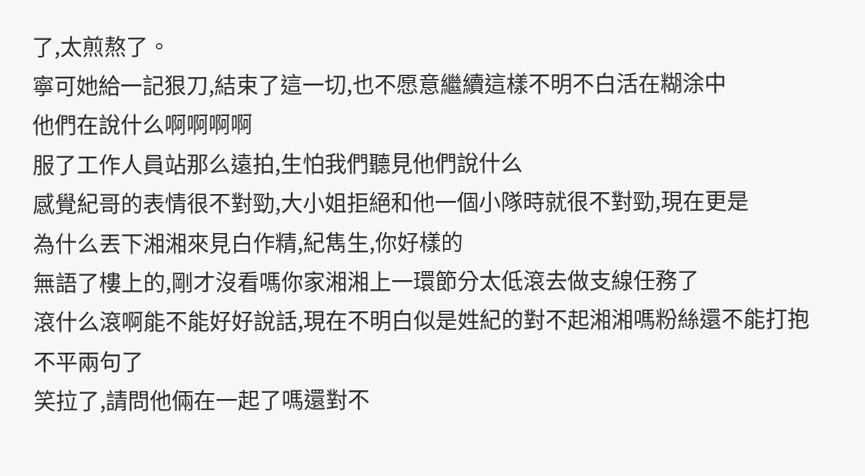了,太煎熬了。
寧可她給一記狠刀,結束了這一切,也不愿意繼續這樣不明不白活在糊涂中
他們在說什么啊啊啊啊
服了工作人員站那么遠拍,生怕我們聽見他們說什么
感覺紀哥的表情很不對勁,大小姐拒絕和他一個小隊時就很不對勁,現在更是
為什么丟下湘湘來見白作精,紀雋生,你好樣的
無語了樓上的,剛才沒看嗎你家湘湘上一環節分太低滾去做支線任務了
滾什么滾啊能不能好好說話,現在不明白似是姓紀的對不起湘湘嗎粉絲還不能打抱不平兩句了
笑拉了,請問他倆在一起了嗎還對不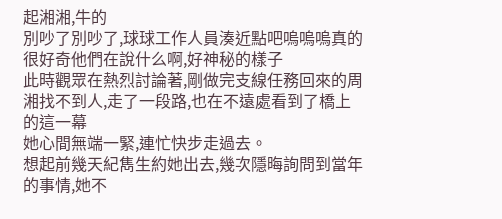起湘湘,牛的
別吵了別吵了,球球工作人員湊近點吧嗚嗚嗚真的很好奇他們在說什么啊,好神秘的樣子
此時觀眾在熱烈討論著,剛做完支線任務回來的周湘找不到人,走了一段路,也在不遠處看到了橋上的這一幕
她心間無端一緊,連忙快步走過去。
想起前幾天紀雋生約她出去,幾次隱晦詢問到當年的事情,她不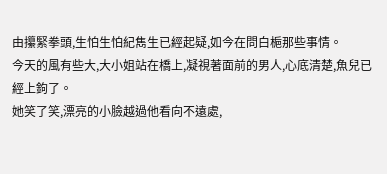由攥緊拳頭,生怕生怕紀雋生已經起疑,如今在問白梔那些事情。
今天的風有些大,大小姐站在橋上,凝視著面前的男人,心底清楚,魚兒已經上鉤了。
她笑了笑,漂亮的小臉越過他看向不遠處,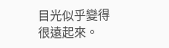目光似乎變得很遠起來。